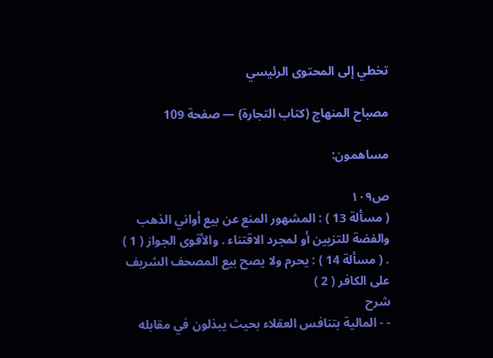تخطي إلى المحتوى الرئيسي

مصباح المنهاج (كتاب التجارة) — صفحة 109

مساهمون:

ص١٠٩
( مسألة 13 ) : المشهور المنع عن بيع أواني الذهب والفضة للتزيين أو لمجرد الاقتناء . والأقوى الجواز ( 1 ) . ( مسألة 14 ) : يحرم ولا يصح بيع المصحف الشريف على الكافر ( 2 )
شرح
- - المالية بتنافس العقلاء بحيث يبذلون في مقابله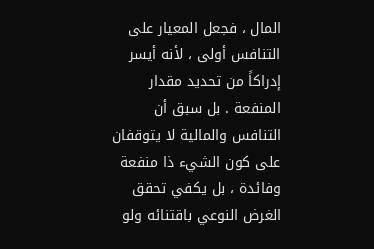المال ، فجعل المعيار على التنافس أولى ، لأنه أيسر إدراكاً من تحديد مقدار المنفعة . بل سبق أن التنافس والمالية لا يتوقفان على كون الشيء ذا منفعة وفائدة ، بل يكفي تحقق الغرض النوعي باقتنائه ولو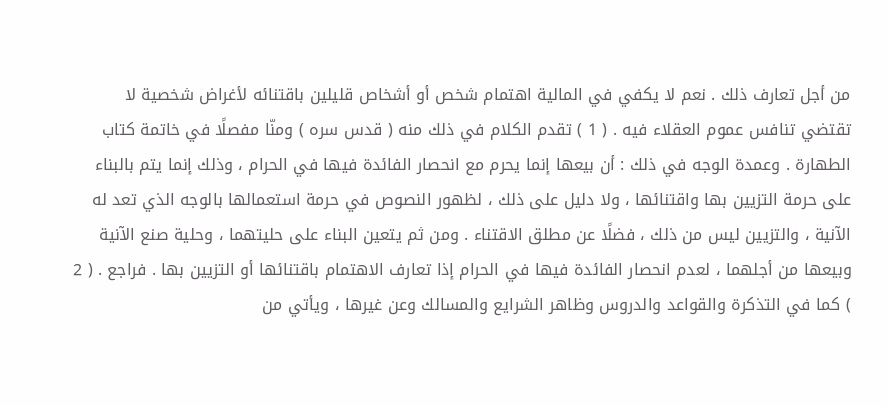من أجل تعارف ذلك . نعم لا يكفي في المالية اهتمام شخص أو أشخاص قليلين باقتنائه لأغراض شخصية لا تقتضي تنافس عموم العقلاء فيه . ( 1 ) تقدم الكلام في ذلك منه ( قدس سره ) ومنّا مفصلًا في خاتمة كتاب الطهارة . وعمدة الوجه في ذلك : أن بيعها إنما يحرم مع انحصار الفائدة فيها في الحرام ، وذلك إنما يتم بالبناء على حرمة التزيين بها واقتنائها ، ولا دليل على ذلك ، لظهور النصوص في حرمة استعمالها بالوجه الذي تعد له الآنية ، والتزيين ليس من ذلك ، فضلًا عن مطلق الاقتناء . ومن ثم يتعين البناء على حليتهما ، وحلية صنع الآنية وبيعها من أجلهما ، لعدم انحصار الفائدة فيها في الحرام إذا تعارف الاهتمام باقتنائها أو التزيين بها . فراجع . ( 2 ) كما في التذكرة والقواعد والدروس وظاهر الشرايع والمسالك وعن غيرها ، ويأتي من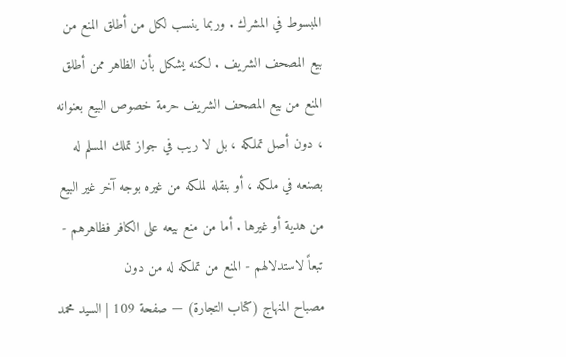المبسوط في المشرك . وربما ينسب لكل من أطلق المنع من بيع المصحف الشريف . لكنه يشكل بأن الظاهر ممن أطلق المنع من بيع المصحف الشريف حرمة خصوص البيع بعنوانه ، دون أصل تملكه ، بل لا ريب في جواز تملك المسلم له بصنعه في ملكه ، أو بنقله لملكه من غيره بوجه آخر غير البيع من هدية أو غيرها . أما من منع بيعه على الكافر فظاهرهم - تبعاً لاستدلالهم - المنع من تملكه له من دون
مصباح المنهاج (كتاب التجارة) — صفحة 109 | السيد محمد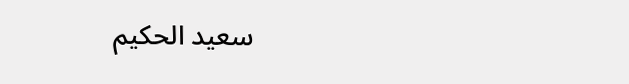سعيد الحكيم